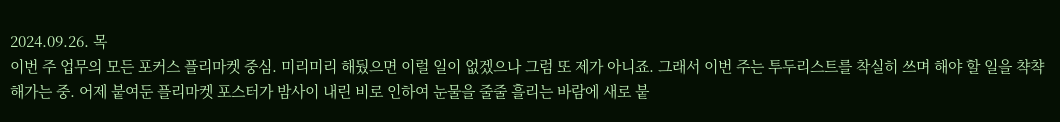2024.09.26. 목
이번 주 업무의 모든 포커스 플리마켓 중심. 미리미리 해뒀으면 이럴 일이 없겠으나 그럼 또 제가 아니죠. 그래서 이번 주는 투두리스트를 착실히 쓰며 해야 할 일을 챡챡 해가는 중. 어제 붙여둔 플리마켓 포스터가 밤사이 내린 비로 인하여 눈물을 줄줄 흘리는 바람에 새로 붙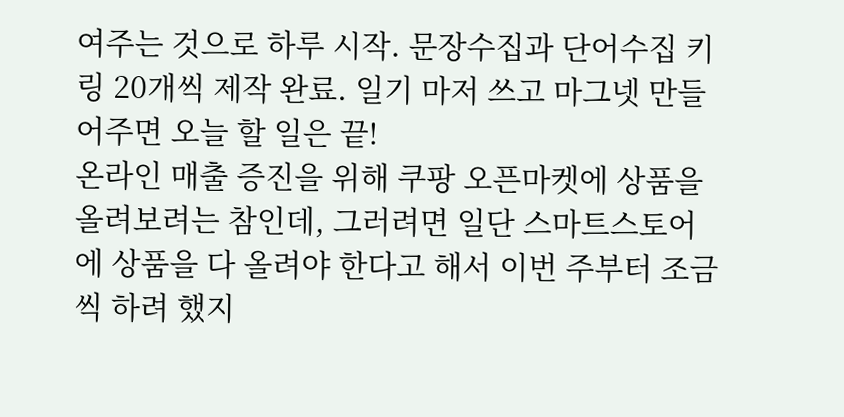여주는 것으로 하루 시작. 문장수집과 단어수집 키링 20개씩 제작 완료. 일기 마저 쓰고 마그넷 만들어주면 오늘 할 일은 끝!
온라인 매출 증진을 위해 쿠팡 오픈마켓에 상품을 올려보려는 참인데, 그러려면 일단 스마트스토어에 상품을 다 올려야 한다고 해서 이번 주부터 조금씩 하려 했지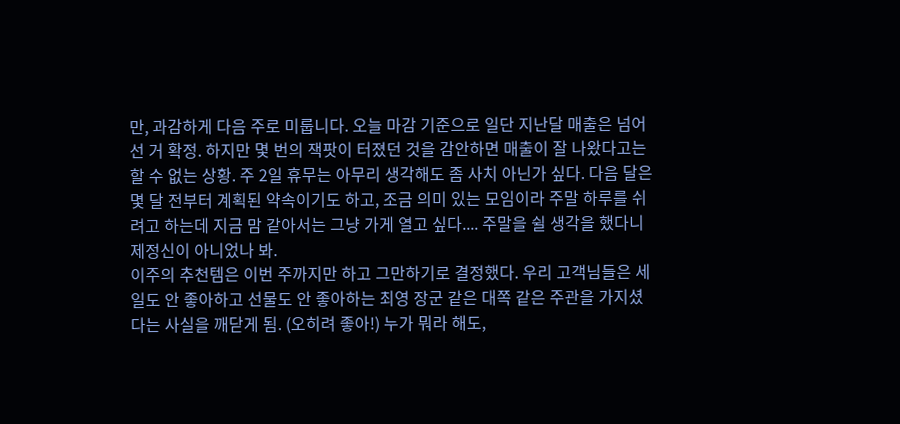만, 과감하게 다음 주로 미룹니다. 오늘 마감 기준으로 일단 지난달 매출은 넘어선 거 확정. 하지만 몇 번의 잭팟이 터졌던 것을 감안하면 매출이 잘 나왔다고는 할 수 없는 상황. 주 2일 휴무는 아무리 생각해도 좀 사치 아닌가 싶다. 다음 달은 몇 달 전부터 계획된 약속이기도 하고, 조금 의미 있는 모임이라 주말 하루를 쉬려고 하는데 지금 맘 같아서는 그냥 가게 열고 싶다.... 주말을 쉴 생각을 했다니 제정신이 아니었나 봐.
이주의 추천템은 이번 주까지만 하고 그만하기로 결정했다. 우리 고객님들은 세일도 안 좋아하고 선물도 안 좋아하는 최영 장군 같은 대쪽 같은 주관을 가지셨다는 사실을 깨닫게 됨. (오히려 좋아!) 누가 뭐라 해도,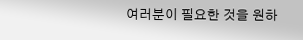여러분이 필요한 것을 원하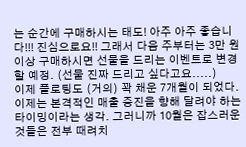는 순간에 구매하시는 태도! 아주 아주 좋습니다!!! 진심으로요!! 그래서 다음 주부터는 3만 원 이상 구매하시면 선물을 드리는 이벤트로 변경할 예정. (선물 진짜 드리고 싶다고요.....)
이제 플로팅도 (거의) 꽉 채운 7개월이 되었다. 이제는 본격적인 매출 증진을 향해 달려야 하는 타이밍이라는 생각. 그러니까 10월은 잡스러운 것들은 전부 때려치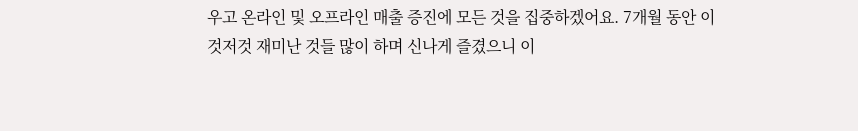우고 온라인 및 오프라인 매출 증진에 모든 것을 집중하겠어요. 7개월 동안 이것저것 재미난 것들 많이 하며 신나게 즐겼으니 이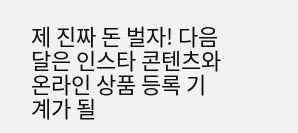제 진짜 돈 벌자! 다음 달은 인스타 콘텐츠와 온라인 상품 등록 기계가 될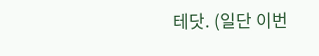테닷. (일단 이번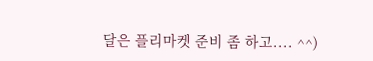달은 플리마켓 준비 좀 하고.... ^^)